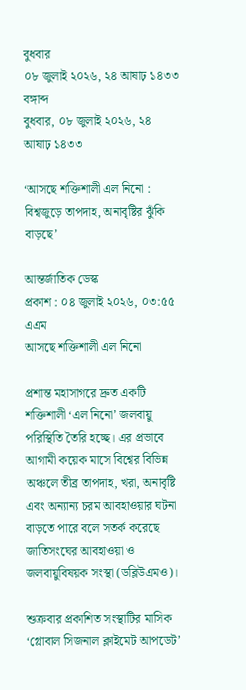বুধবার
০৮ জুলাই ২০২৬, ২৪ আষাঢ় ১৪৩৩ বঙ্গাব্দ
বুধবার, ০৮ জুলাই ২০২৬, ২৪ আষাঢ় ১৪৩৩

‘আসছে শক্তিশালী এল নিনো : বিশ্বজুড়ে তাপদাহ, অনাবৃষ্টির ঝুঁকি বাড়ছে’

আন্তর্জাতিক ডেস্ক
প্রকাশ : ০৪ জুলাই ২০২৬, ০৩:৫৫ এএম
আসছে শক্তিশালী এল নিনো

প্রশান্ত মহাসাগরে দ্রুত একটি শক্তিশালী ‘এল নিনো’ জলবায়ু পরিস্থিতি তৈরি হচ্ছে। এর প্রভাবে আগামী কয়েক মাসে বিশ্বের বিভিন্ন অঞ্চলে তীব্র তাপদাহ, খরা, অনাবৃষ্টি এবং অন্যান্য চরম আবহাওয়ার ঘটনা বাড়তে পারে বলে সতর্ক করেছে জাতিসংঘের আবহাওয়া ও জলবায়ুবিষয়ক সংস্থা (ডব্লিউএমও)।

শুক্রবার প্রকাশিত সংস্থাটির মাসিক ‘গ্লোবাল সিজনাল ক্লাইমেট আপডেট’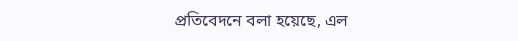প্রতিবেদনে বলা হয়েছে, এল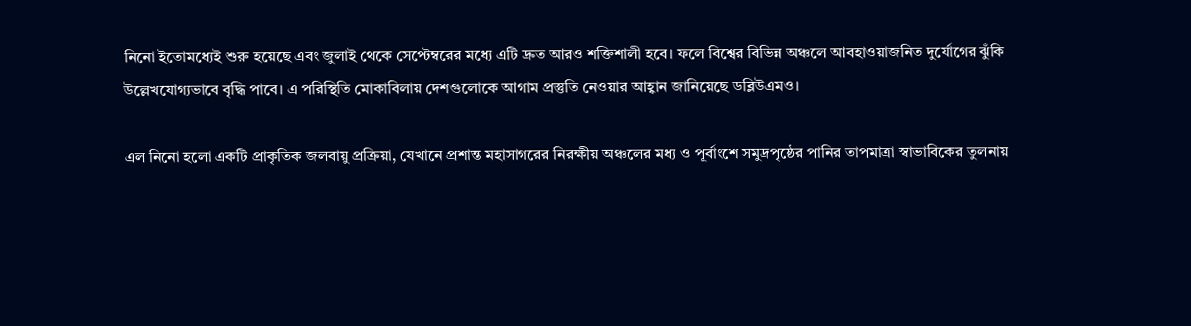নিনো ইতোমধ্যেই শুরু হয়েছে এবং জুলাই থেকে সেপ্টেম্বরের মধ্যে এটি দ্রুত আরও শক্তিশালী হবে। ফলে বিশ্বের বিভিন্ন অঞ্চলে আবহাওয়াজনিত দুর্যোগের ঝুঁকি উল্লেখযোগ্যভাবে বৃদ্ধি পাবে। এ পরিস্থিতি মোকাবিলায় দেশগুলোকে আগাম প্রস্তুতি নেওয়ার আহ্বান জানিয়েছে ডব্লিউএমও।

এল নিনো হলো একটি প্রাকৃতিক জলবায়ু প্রক্রিয়া, যেখানে প্রশান্ত মহাসাগরের নিরক্ষীয় অঞ্চলের মধ্য ও পূর্বাংশে সমুদ্রপৃষ্ঠের পানির তাপমাত্রা স্বাভাবিকের তুলনায়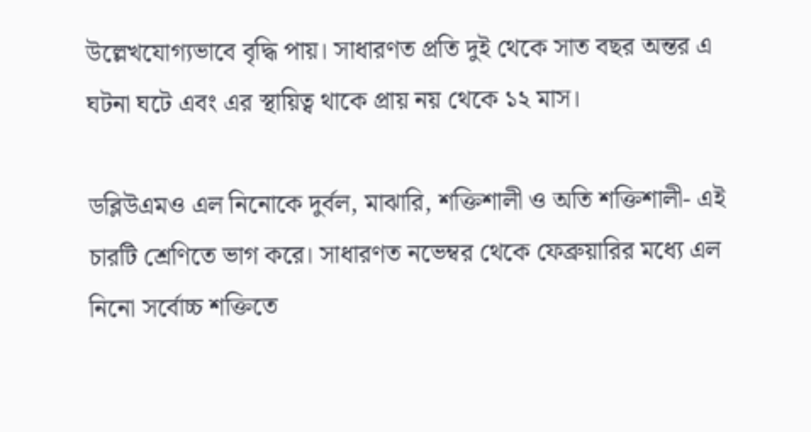উল্লেখযোগ্যভাবে বৃদ্ধি পায়। সাধারণত প্রতি দুই থেকে সাত বছর অন্তর এ ঘটনা ঘটে এবং এর স্থায়িত্ব থাকে প্রায় নয় থেকে ১২ মাস।

ডব্লিউএমও এল নিনোকে দুর্বল, মাঝারি, শক্তিশালী ও অতি শক্তিশালী- এই চারটি শ্রেণিতে ভাগ করে। সাধারণত নভেম্বর থেকে ফেব্রুয়ারির মধ্যে এল নিনো সর্বোচ্চ শক্তিতে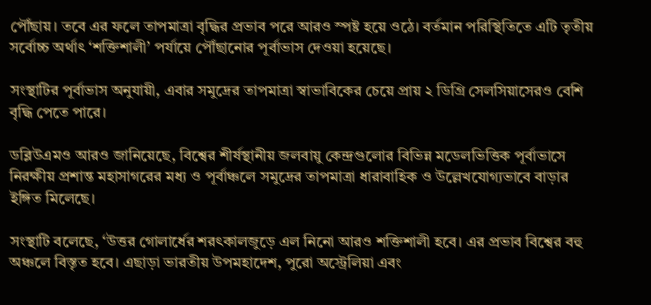পৌঁছায়। তবে এর ফলে তাপমাত্রা বৃদ্ধির প্রভাব পরে আরও স্পষ্ট হয়ে ওঠে। বর্তমান পরিস্থিতিতে এটি তৃতীয় সর্বোচ্চ অর্থাৎ ‘শক্তিশালী’ পর্যায়ে পৌঁছানোর পূর্বাভাস দেওয়া হয়েছে।

সংস্থাটির পূর্বাভাস অনুযায়ী, এবার সমুদ্রের তাপমাত্রা স্বাভাবিকের চেয়ে প্রায় ২ ডিগ্রি সেলসিয়াসেরও বেশি বৃদ্ধি পেতে পারে।

ডব্লিউএমও আরও জানিয়েছে, বিশ্বের শীর্ষস্থানীয় জলবায়ু কেন্দ্রগুলোর বিভিন্ন মডেলভিত্তিক পূর্বাভাসে নিরক্ষীয় প্রশান্ত মহাসাগরের মধ্য ও পূর্বাঞ্চলে সমুদ্রের তাপমাত্রা ধারাবাহিক ও উল্লেখযোগ্যভাবে বাড়ার ইঙ্গিত মিলেছে।

সংস্থাটি বলেছে, ‘উত্তর গোলার্ধের শরৎকালজুড়ে এল নিনো আরও শক্তিশালী হবে। এর প্রভাব বিশ্বের বহু অঞ্চলে বিস্তৃত হবে। এছাড়া ভারতীয় উপমহাদেশ, পুরো অস্ট্রেলিয়া এবং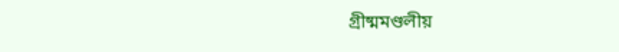গ্রীষ্মমণ্ডলীয়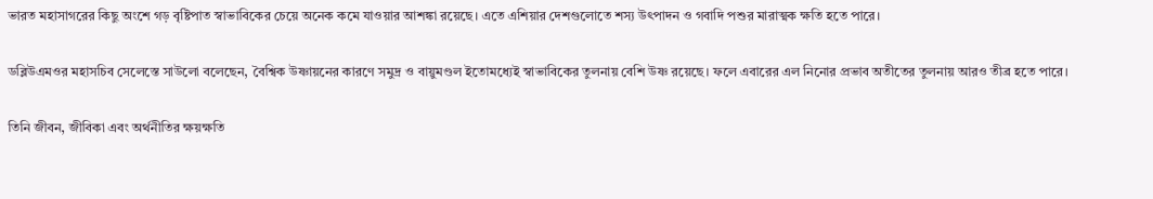ভারত মহাসাগরের কিছু অংশে গড় বৃষ্টিপাত স্বাভাবিকের চেয়ে অনেক কমে যাওয়ার আশঙ্কা রয়েছে। এতে এশিয়ার দেশগুলোতে শস্য উৎপাদন ও গবাদি পশুর মারাত্মক ক্ষতি হতে পারে।

ডব্লিউএমওর মহাসচিব সেলেস্তে সাউলো বলেছেন, বৈশ্বিক উষ্ণায়নের কারণে সমুদ্র ও বায়ুমণ্ডল ইতোমধ্যেই স্বাভাবিকের তুলনায় বেশি উষ্ণ রয়েছে। ফলে এবারের এল নিনোর প্রভাব অতীতের তুলনায় আরও তীব্র হতে পারে।

তিনি জীবন, জীবিকা এবং অর্থনীতির ক্ষয়ক্ষতি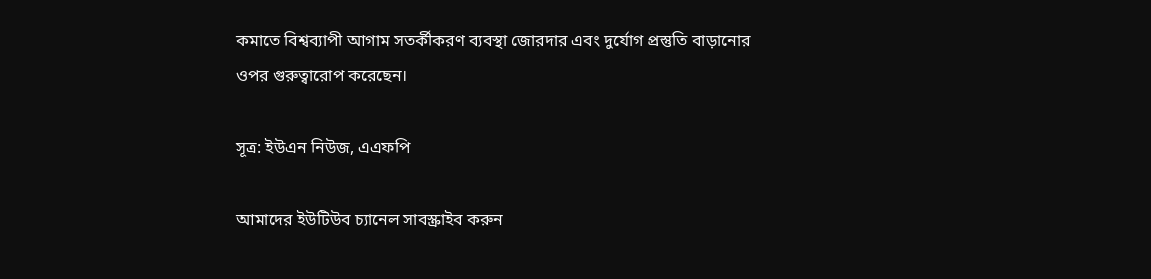কমাতে বিশ্বব্যাপী আগাম সতর্কীকরণ ব্যবস্থা জোরদার এবং দুর্যোগ প্রস্তুতি বাড়ানোর ওপর গুরুত্বারোপ করেছেন।

সূত্র: ইউএন নিউজ, এএফপি

আমাদের ইউটিউব চ্যানেল সাবস্ক্রাইব করুন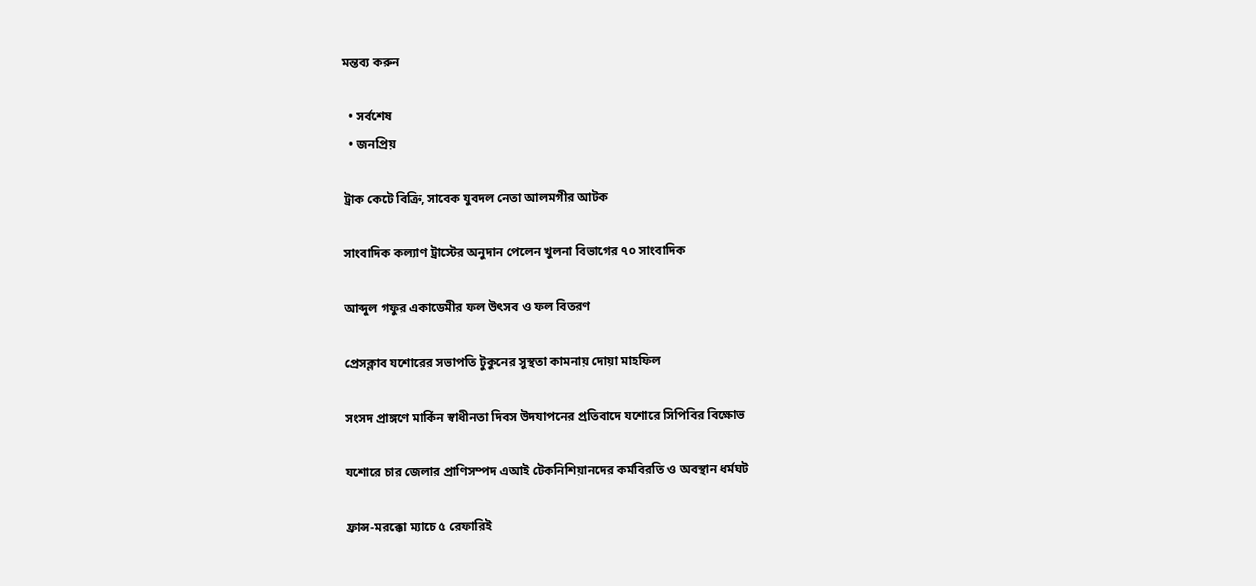মন্তব্য করুন

  • সর্বশেষ
  • জনপ্রিয়

ট্রাক কেটে বিক্রি, সাবেক যুবদল নেতা আলমগীর আটক

সাংবাদিক কল্যাণ ট্রাস্টের অনুদান পেলেন খুলনা বিভাগের ৭০ সাংবাদিক

আব্দুল গফুর একাডেমীর ফল উৎসব ও ফল বিতরণ

প্রেসক্লাব যশোরের সভাপতি টুকুনের সুস্থতা কামনায় দোয়া মাহফিল

সংসদ প্রাঙ্গণে মার্কিন স্বাধীনতা দিবস উদযাপনের প্রতিবাদে যশোরে সিপিবির বিক্ষোভ

যশোরে চার জেলার প্রাণিসম্পদ এআই টেকনিশিয়ানদের কর্মবিরতি ও অবস্থান ধর্মঘট

ফ্রান্স-মরক্কো ম্যাচে ৫ রেফারিই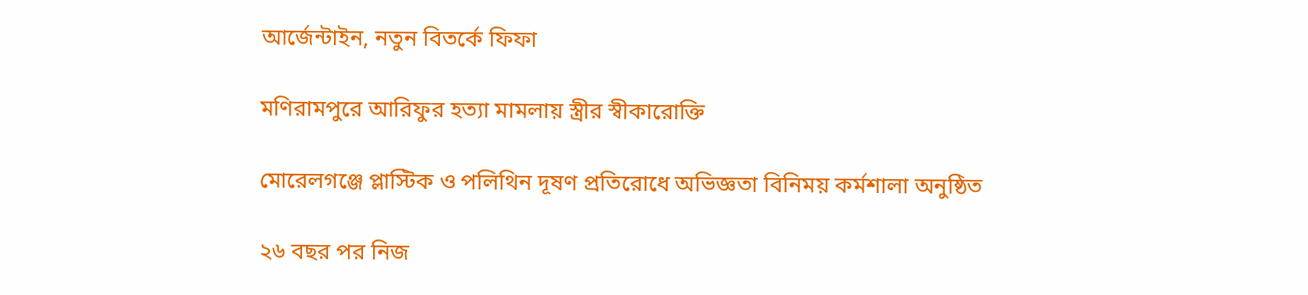আর্জেন্টাইন, নতুন বিতর্কে ফিফা

মণিরামপুরে আরিফুর হত্যা মামলায় স্ত্রীর স্বীকারোক্তি

মোরেলগঞ্জে প্লাস্টিক ও পলিথিন দূষণ প্রতিরোধে অভিজ্ঞতা বিনিময় কর্মশালা অনুষ্ঠিত

২৬ বছর পর নিজ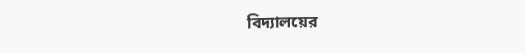বিদ্যালয়ের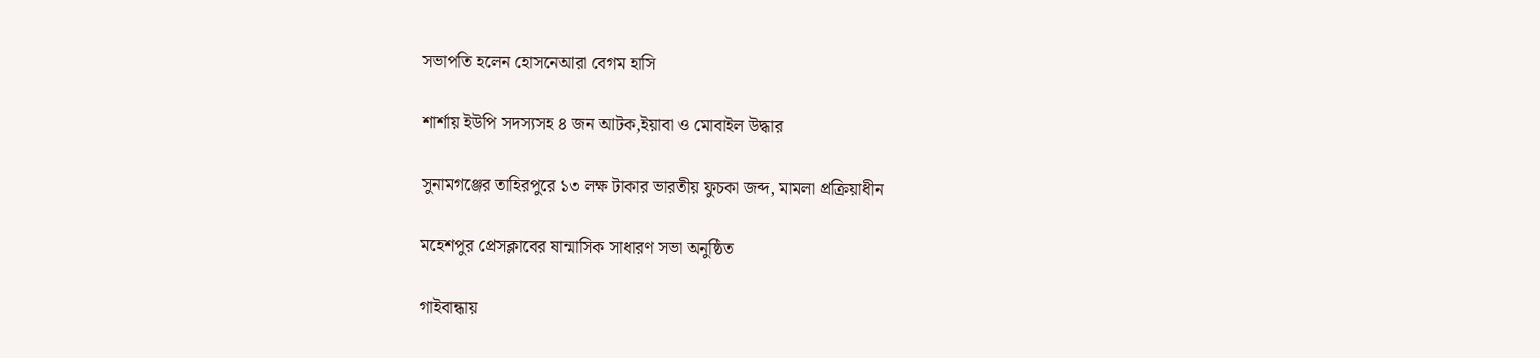সভাপতি হলেন হোসনেআরা বেগম হাসি

শার্শায় ইউপি সদস্যসহ ৪ জন আটক,ইয়াবা ও মোবাইল উদ্ধার

সুনামগঞ্জের তাহিরপুরে ১৩ লক্ষ টাকার ভারতীয় ফুচকা জব্দ, মামলা প্রক্রিয়াধীন

মহেশপুর প্রেসক্লাবের ষান্মাসিক সাধারণ সভা অনুষ্ঠিত

গাইবান্ধায়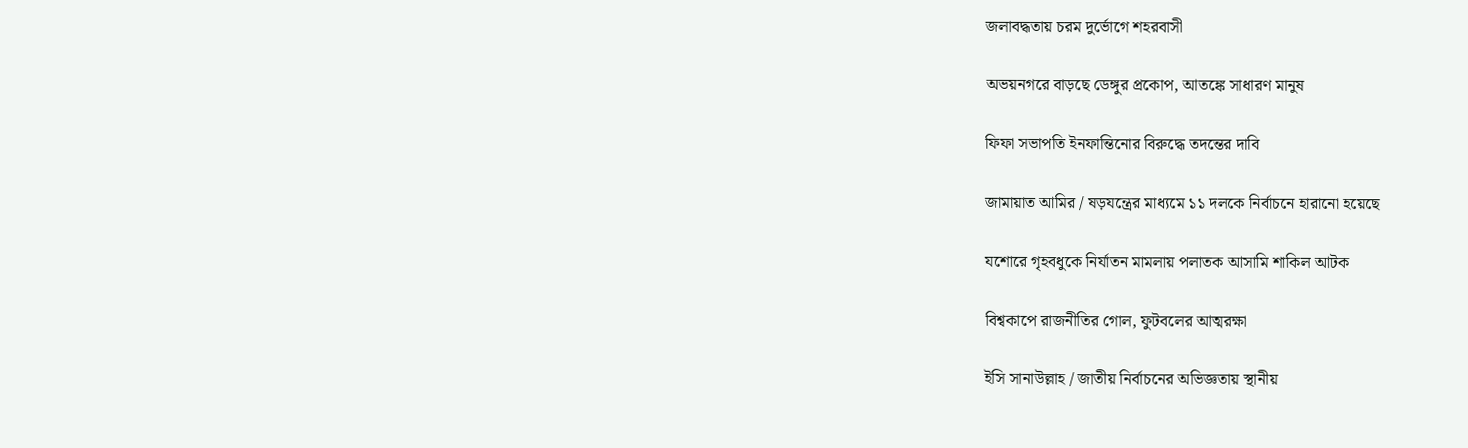জলাবদ্ধতায় চরম দুর্ভোগে শহরবাসী

অভয়নগরে বাড়ছে ডেঙ্গুর প্রকোপ, আতঙ্কে সাধারণ মানুষ

ফিফা সভাপতি ইনফান্তিনোর বিরুদ্ধে তদন্তের দাবি

জামায়াত আমির / ষড়যন্ত্রের মাধ্যমে ১১ দলকে নির্বাচনে হারানো হয়েছে

যশোরে গৃহবধুকে নির্যাতন মামলায় পলাতক আসামি শাকিল আটক

বিশ্বকাপে রাজনীতির গোল, ফুটবলের আত্মরক্ষা

ইসি সানাউল্লাহ / জাতীয় নির্বাচনের অভিজ্ঞতায় স্থানীয়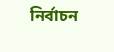নির্বাচন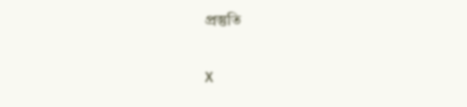প্রস্তুতি

X